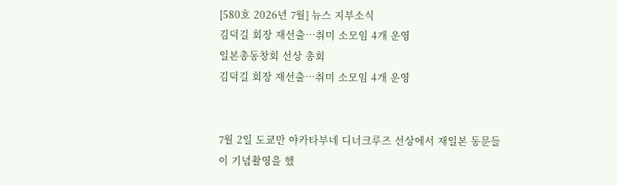[580호 2026년 7월] 뉴스 지부소식
김덕길 회장 재선출…취미 소모임 4개 운영
일본총동창회 선상 총회
김덕길 회장 재선출…취미 소모임 4개 운영


7월 2일 도쿄만 야카타부네 디너크루즈 선상에서 재일본 동문들이 기념촬영을 했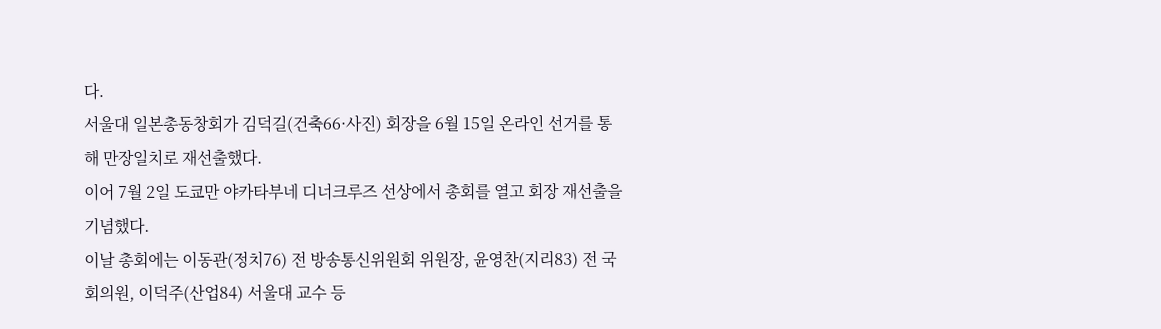다.
서울대 일본총동창회가 김덕길(건축66·사진) 회장을 6월 15일 온라인 선거를 통해 만장일치로 재선출했다.
이어 7월 2일 도쿄만 야카타부네 디너크루즈 선상에서 총회를 열고 회장 재선출을 기념했다.
이날 총회에는 이동관(정치76) 전 방송통신위원회 위원장, 윤영찬(지리83) 전 국회의원, 이덕주(산업84) 서울대 교수 등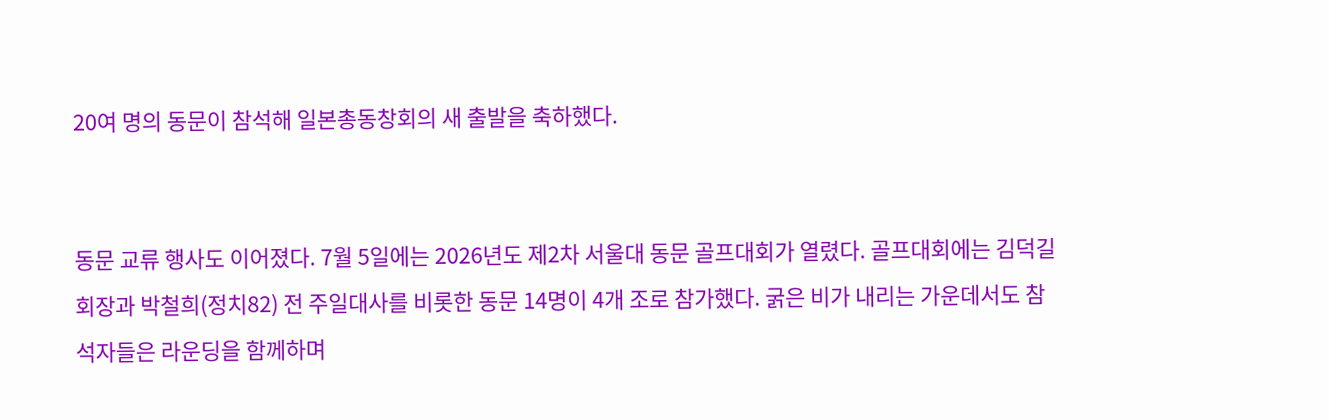20여 명의 동문이 참석해 일본총동창회의 새 출발을 축하했다.


동문 교류 행사도 이어졌다. 7월 5일에는 2026년도 제2차 서울대 동문 골프대회가 열렸다. 골프대회에는 김덕길 회장과 박철희(정치82) 전 주일대사를 비롯한 동문 14명이 4개 조로 참가했다. 굵은 비가 내리는 가운데서도 참석자들은 라운딩을 함께하며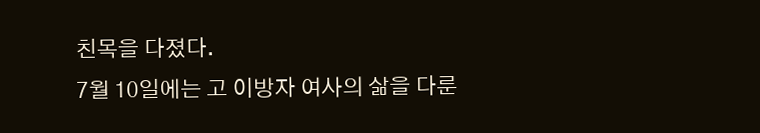친목을 다졌다.
7월 10일에는 고 이방자 여사의 삶을 다룬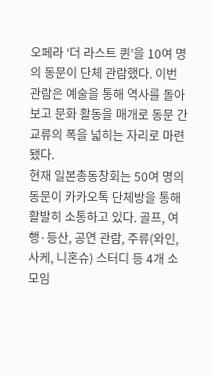오페라 ‘더 라스트 퀸’을 10여 명의 동문이 단체 관람했다. 이번 관람은 예술을 통해 역사를 돌아보고 문화 활동을 매개로 동문 간 교류의 폭을 넓히는 자리로 마련됐다.
현재 일본총동창회는 50여 명의 동문이 카카오톡 단체방을 통해 활발히 소통하고 있다. 골프, 여행·등산, 공연 관람, 주류(와인, 사케, 니혼슈) 스터디 등 4개 소모임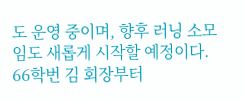도 운영 중이며, 향후 러닝 소모임도 새롭게 시작할 예정이다.
66학번 김 회장부터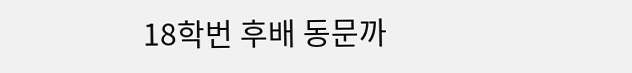18학번 후배 동문까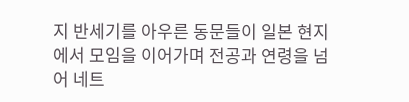지 반세기를 아우른 동문들이 일본 현지에서 모임을 이어가며 전공과 연령을 넘어 네트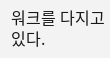워크를 다지고 있다.